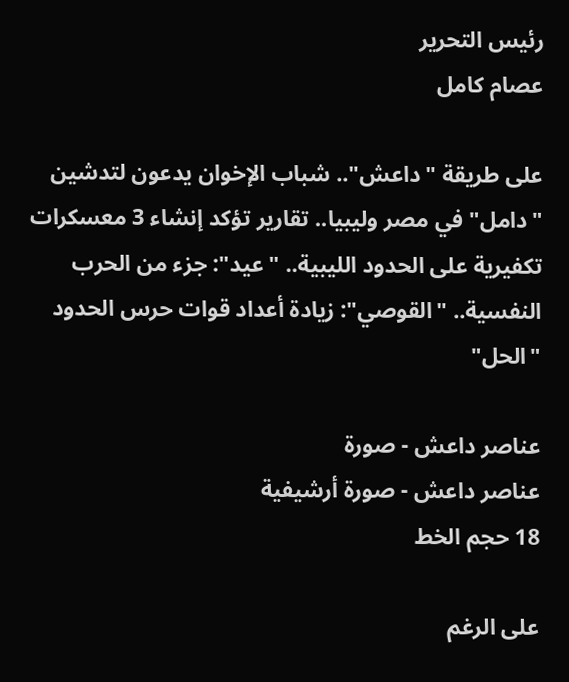رئيس التحرير
عصام كامل

على طريقة "داعش".. شباب الإخوان يدعون لتدشين "دامل" في مصر وليبيا.. تقارير تؤكد إنشاء 3 معسكرات تكفيرية على الحدود الليبية.. "عيد": جزء من الحرب النفسية.. "القوصي": زيادة أعداد قوات حرس الحدود "الحل"

عناصر داعش - صورة
عناصر داعش - صورة أرشيفية
18 حجم الخط

على الرغم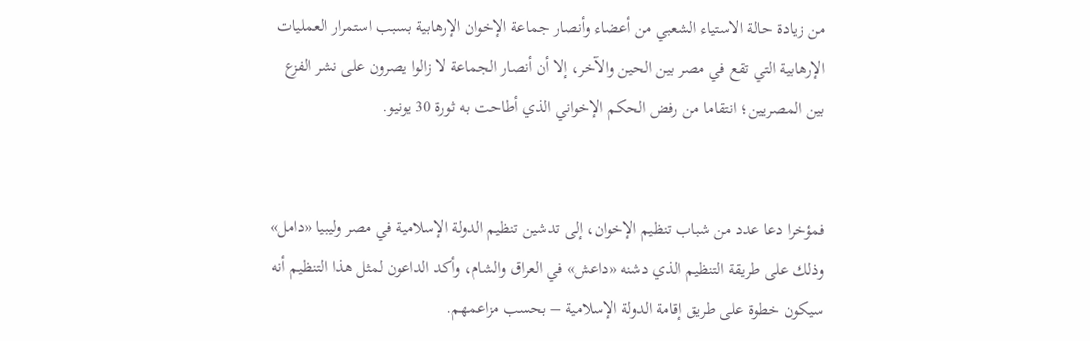من زيادة حالة الاستياء الشعبي من أعضاء وأنصار جماعة الإخوان الإرهابية بسبب استمرار العمليات الإرهابية التي تقع في مصر بين الحين والآخر، إلا أن أنصار الجماعة لا زالوا يصرون على نشر الفزع بين المصريين؛ انتقاما من رفض الحكم الإخواني الذي أطاحت به ثورة 30 يونيو.


فمؤخرا دعا عدد من شباب تنظيم الإخوان، إلى تدشين تنظيم الدولة الإسلامية في مصر وليبيا «دامل» وذلك على طريقة التنظيم الذي دشنه «داعش» في العراق والشام، وأكد الداعون لمثل هذا التنظيم أنه سيكون خطوة على طريق إقامة الدولة الإسلامية – بحسب مزاعمهم.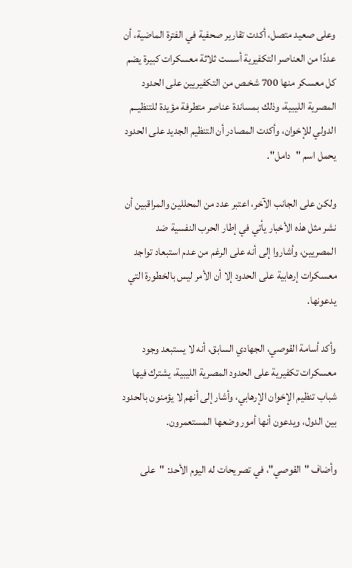وعلى صعيد متصل، أكدت تقارير صحفية في الفترة الماضية، أن عددًا من العناصر التكفيرية أسست ثلاثة معسكرات كبيرة يضم كل معسكر منها 700 شخـص من التكفيريين على الحدود المصرية الليبية، وذلك بمساندة عناصر متطرفة مؤيدة للتنظيــم الدولي للإخوان، وأكدت المصادر أن التنظيم الجديد على الحدود يحمل اسم "دامل".

ولكن على الجانب الآخر، اعتبر عدد من المحللين والمراقبين أن نشر مثل هذه الأخبار يأتي في إطار الحرب النفسية ضد المصريين، وأشاروا إلى أنه على الرغم من عدم استبعاد تواجد معسكرات إرهابية على الحدود إلا أن الأمر ليس بالخطورة التي يدعونها.

وأكد أسامة القوصي، الجهادي السابق، أنه لا يستبعد وجود معسكرات تكفيرية على الحدود المصرية الليبية، يشترك فيها شباب تنظيم الإخوان الإرهابي، وأشار إلى أنهم لا يؤمنون بالحدود بين الدول، ويدعون أنها أمور وضعها المستعمرون.

وأضاف "القوصي"، في تصريحات له اليوم الأحد: "على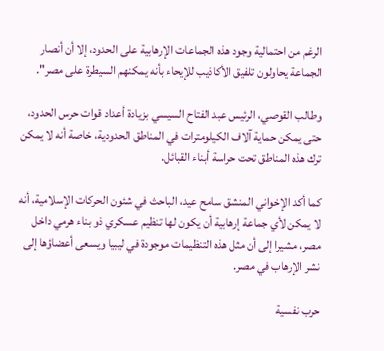الرغم من احتمالية وجود هذه الجماعات الإرهابية على الحدود، إلا أن أنصار الجماعة يحاولون تلفيق الأكاذيب للإيحاء بأنه يمكنهم السيطرة على مصر".

وطالب القوصي، الرئيس عبد الفتاح السيسي بزيادة أعداد قوات حرس الحدود، حتى يمكن حماية آلاف الكيلومترات في المناطق الحدودية، خاصة أنه لا يمكن ترك هذه المناطق تحت حراسة أبناء القبائل.

كما أكد الإخواني المنشق سامح عيد، الباحث في شئون الحركات الإسلامية، أنه لا يمكن لأي جماعة إرهابية أن يكون لها تنظيم عسكري ذو بناء هرمي داخل مصر، مشيرا إلى أن مثل هذه التنظيمات موجودة في ليبيا ويسعى أعضاؤها إلى نشر الإرهاب في مصر.

حرب نفسية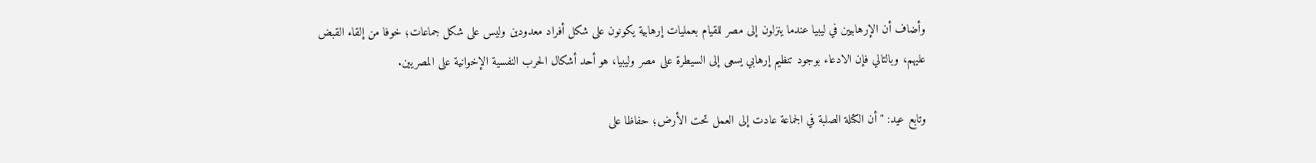وأضاف أن الإرهابيين في ليبيا عندما ينزلون إلى مصر للقيام بعمليات إرهابية يكونون على شكل أفراد معدودين وليس على شكل جماعات؛ خوفا من إلقاء القبض عليهم، وبالتالي فإن الادعاء بوجود تنظيم إرهابي يسعى إلى السيطرة على مصر وليبيا، هو أحد أشكال الحرب النفسية الإخوانية على المصريين.

وتابع عيد: "أن الكتلة الصلبة في الجماعة عادت إلى العمل تحت الأرض؛ حفاظا على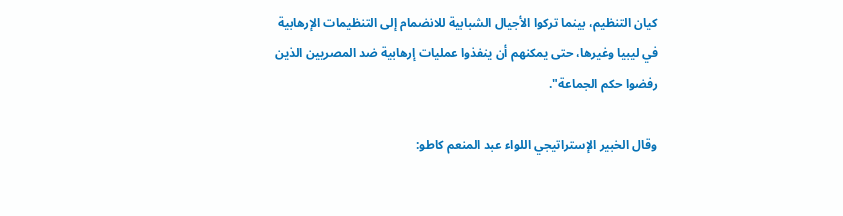كيان التنظيم، بينما تركوا الأجيال الشبابية للانضمام إلى التنظيمات الإرهابية في ليبيا وغيرها، حتى يمكنهم أن ينفذوا عمليات إرهابية ضد المصريين الذين رفضوا حكم الجماعة".

وقال الخبير الإستراتيجي اللواء عبد المنعم كاطو: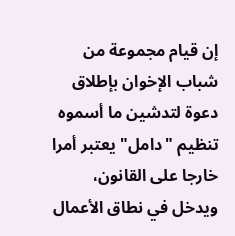إن قيام مجموعة من شباب الإخوان بإطلاق دعوة لتدشين ما أسموه تنظيم "دامل" يعتبر أمرا خارجا على القانون، ويدخل في نطاق الأعمال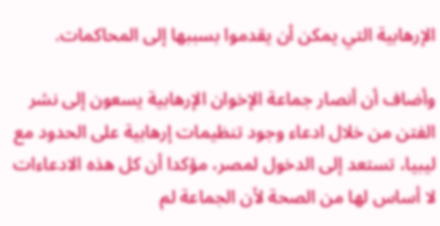الإرهابية التي يمكن أن يقدموا بسببها إلى المحاكمات.

وأضاف أن أنصار جماعة الإخوان الإرهابية يسعون إلى نشر الفتن من خلال ادعاء وجود تنظيمات إرهابية على الحدود مع ليبيا، تستعد إلى الدخول لمصر، مؤكدا أن كل هذه الادعاءات لا أساس لها من الصحة لأن الجماعة لم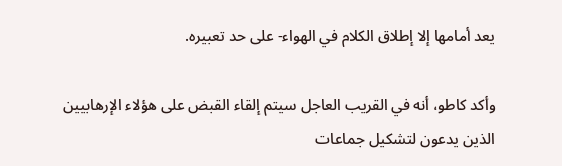يعد أمامها إلا إطلاق الكلام في الهواء- على حد تعبيره.

وأكد كاطو، أنه في القريب العاجل سيتم إلقاء القبض على هؤلاء الإرهابيين الذين يدعون لتشكيل جماعات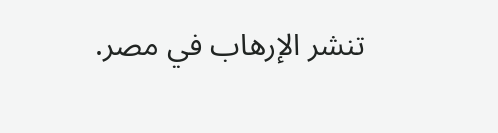تنشر الإرهاب في مصر.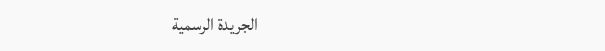الجريدة الرسمية